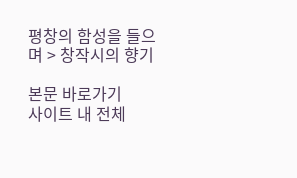평창의 함성을 들으며 > 창작시의 향기

본문 바로가기
사이트 내 전체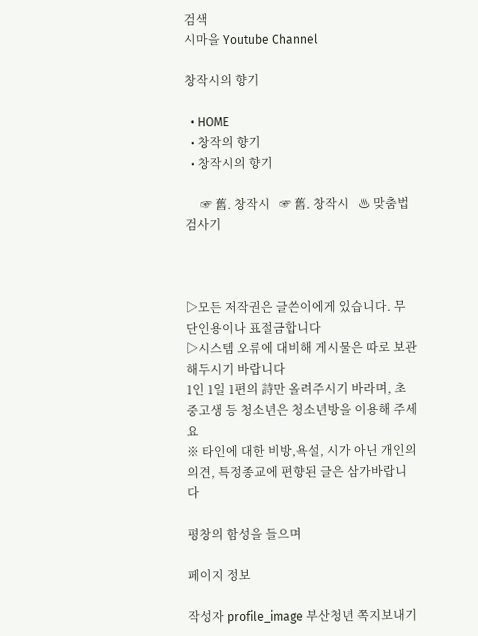검색
시마을 Youtube Channel

창작시의 향기

  • HOME
  • 창작의 향기
  • 창작시의 향기

     ☞ 舊. 창작시   ☞ 舊. 창작시   ♨ 맞춤법검사기



▷모든 저작권은 글쓴이에게 있습니다. 무단인용이나 표절금합니다
▷시스템 오류에 대비해 게시물은 따로 보관해두시기 바랍니다
1인 1일 1편의 詩만 올려주시기 바라며, 초중고생 등 청소년은 청소년방을 이용해 주세요
※ 타인에 대한 비방,욕설, 시가 아닌 개인의 의견, 특정종교에 편향된 글은 삼가바랍니다

평창의 함성을 들으며

페이지 정보

작성자 profile_image 부산청년 쪽지보내기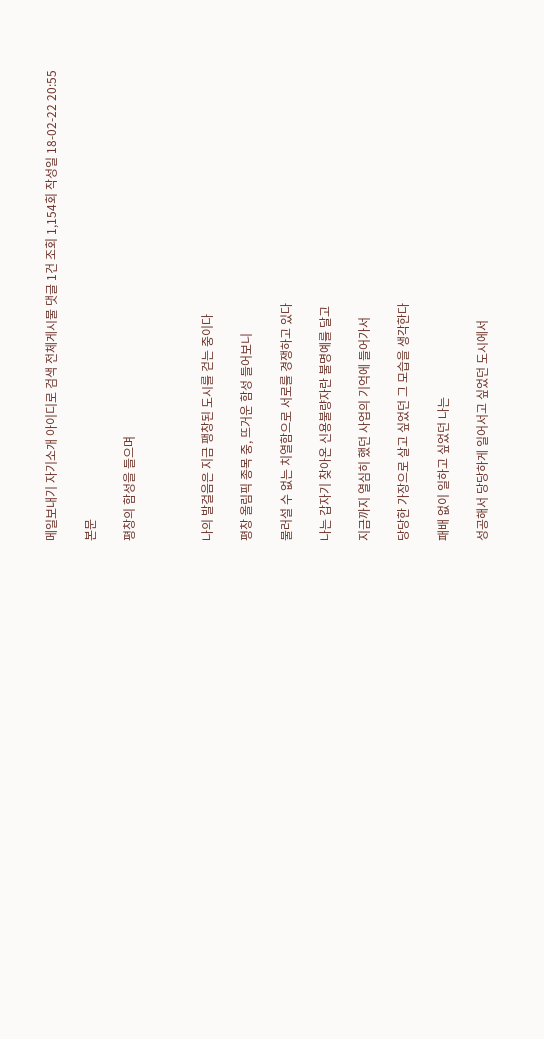메일보내기 자기소개 아이디로 검색 전체게시물 댓글 1건 조회 1,154회 작성일 18-02-22 20:55

본문

평창의 함성을 들으며



나의 발걸음은 지금 팽창된 도시를 걷는 중이다

평창 올림픽 종목 중, 뜨거운 함성 들어보니

물러설 수 없는 치열함으로 서로를 경쟁하고 있다

나는 갑자기 찾아온 신용불량자란 불명예를 달고

지금까지 열심히 했던 사업의 기억에 들어가서

당당한 가장으로 살고 싶었던 그 모습을 생각한다

패배 없이 일하고 싶었던 나는

성공해서 당당하게 일어서고 싶었던 도시에서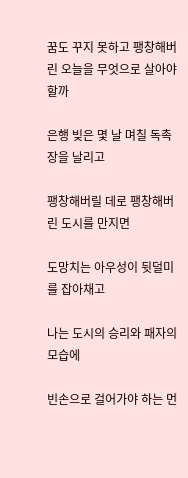꿈도 꾸지 못하고 팽창해버린 오늘을 무엇으로 살아야 할까

은행 빚은 몇 날 며칠 독촉장을 날리고

팽창해버릴 데로 팽창해버린 도시를 만지면

도망치는 아우성이 뒷덜미를 잡아채고

나는 도시의 승리와 패자의 모습에

빈손으로 걸어가야 하는 먼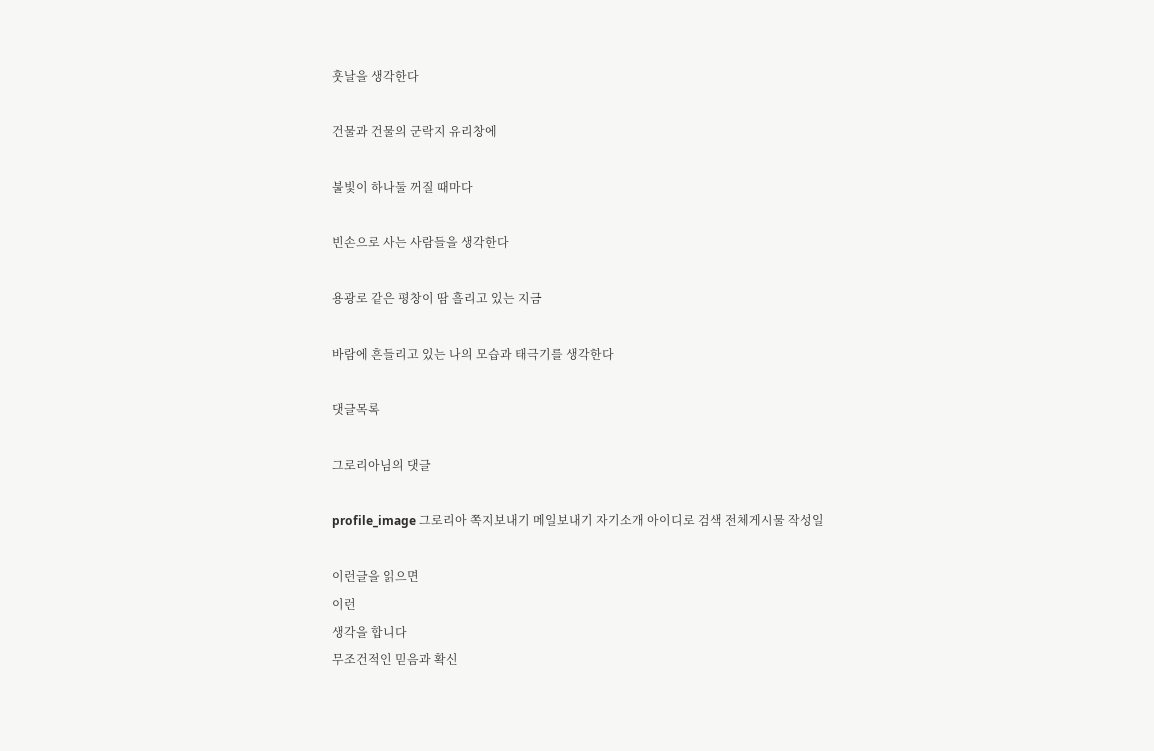훗날을 생각한다

건물과 건물의 군락지 유리창에

불빛이 하나둘 꺼질 때마다

빈손으로 사는 사람들을 생각한다

용광로 같은 평창이 땀 흘리고 있는 지금

바람에 흔들리고 있는 나의 모습과 태극기를 생각한다

댓글목록

그로리아님의 댓글

profile_image 그로리아 쪽지보내기 메일보내기 자기소개 아이디로 검색 전체게시물 작성일

이런글을 읽으면
이런
생각을 합니다
무조건적인 믿음과 확신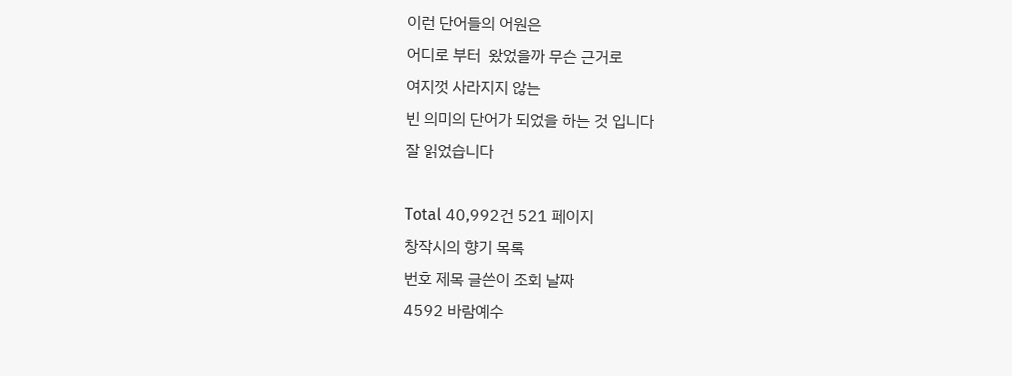이런 단어들의 어원은
어디로 부터  왔었을까 무슨 근거로
여지껏 사라지지 않는
빈 의미의 단어가 되었을 하는 것 입니다
잘 읽었습니다

Total 40,992건 521 페이지
창작시의 향기 목록
번호 제목 글쓴이 조회 날짜
4592 바람예수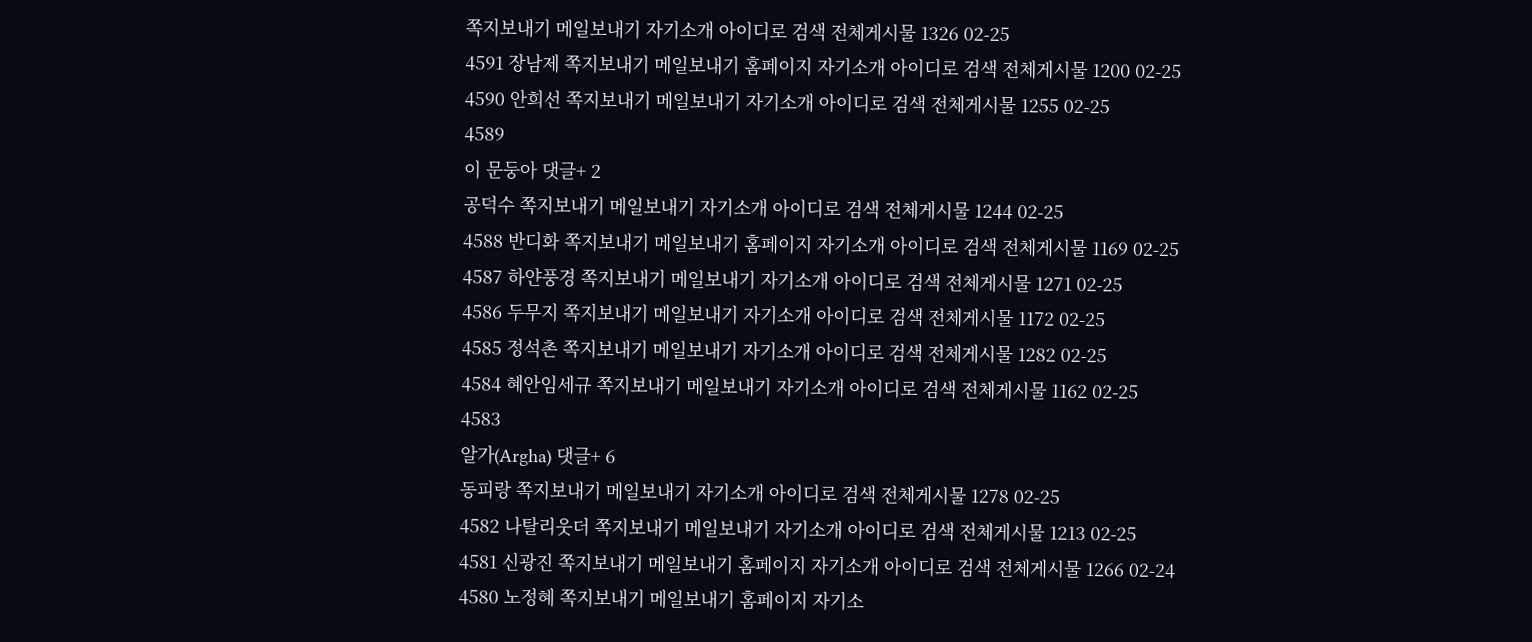쪽지보내기 메일보내기 자기소개 아이디로 검색 전체게시물 1326 02-25
4591 장남제 쪽지보내기 메일보내기 홈페이지 자기소개 아이디로 검색 전체게시물 1200 02-25
4590 안희선 쪽지보내기 메일보내기 자기소개 아이디로 검색 전체게시물 1255 02-25
4589
이 문둥아 댓글+ 2
공덕수 쪽지보내기 메일보내기 자기소개 아이디로 검색 전체게시물 1244 02-25
4588 반디화 쪽지보내기 메일보내기 홈페이지 자기소개 아이디로 검색 전체게시물 1169 02-25
4587 하얀풍경 쪽지보내기 메일보내기 자기소개 아이디로 검색 전체게시물 1271 02-25
4586 두무지 쪽지보내기 메일보내기 자기소개 아이디로 검색 전체게시물 1172 02-25
4585 정석촌 쪽지보내기 메일보내기 자기소개 아이디로 검색 전체게시물 1282 02-25
4584 혜안임세규 쪽지보내기 메일보내기 자기소개 아이디로 검색 전체게시물 1162 02-25
4583
알가(Argha) 댓글+ 6
동피랑 쪽지보내기 메일보내기 자기소개 아이디로 검색 전체게시물 1278 02-25
4582 나탈리웃더 쪽지보내기 메일보내기 자기소개 아이디로 검색 전체게시물 1213 02-25
4581 신광진 쪽지보내기 메일보내기 홈페이지 자기소개 아이디로 검색 전체게시물 1266 02-24
4580 노정혜 쪽지보내기 메일보내기 홈페이지 자기소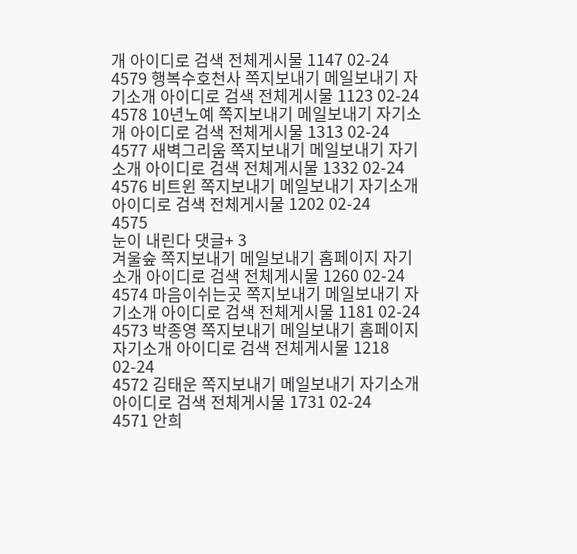개 아이디로 검색 전체게시물 1147 02-24
4579 행복수호천사 쪽지보내기 메일보내기 자기소개 아이디로 검색 전체게시물 1123 02-24
4578 10년노예 쪽지보내기 메일보내기 자기소개 아이디로 검색 전체게시물 1313 02-24
4577 새벽그리움 쪽지보내기 메일보내기 자기소개 아이디로 검색 전체게시물 1332 02-24
4576 비트윈 쪽지보내기 메일보내기 자기소개 아이디로 검색 전체게시물 1202 02-24
4575
눈이 내린다 댓글+ 3
겨울숲 쪽지보내기 메일보내기 홈페이지 자기소개 아이디로 검색 전체게시물 1260 02-24
4574 마음이쉬는곳 쪽지보내기 메일보내기 자기소개 아이디로 검색 전체게시물 1181 02-24
4573 박종영 쪽지보내기 메일보내기 홈페이지 자기소개 아이디로 검색 전체게시물 1218 02-24
4572 김태운 쪽지보내기 메일보내기 자기소개 아이디로 검색 전체게시물 1731 02-24
4571 안희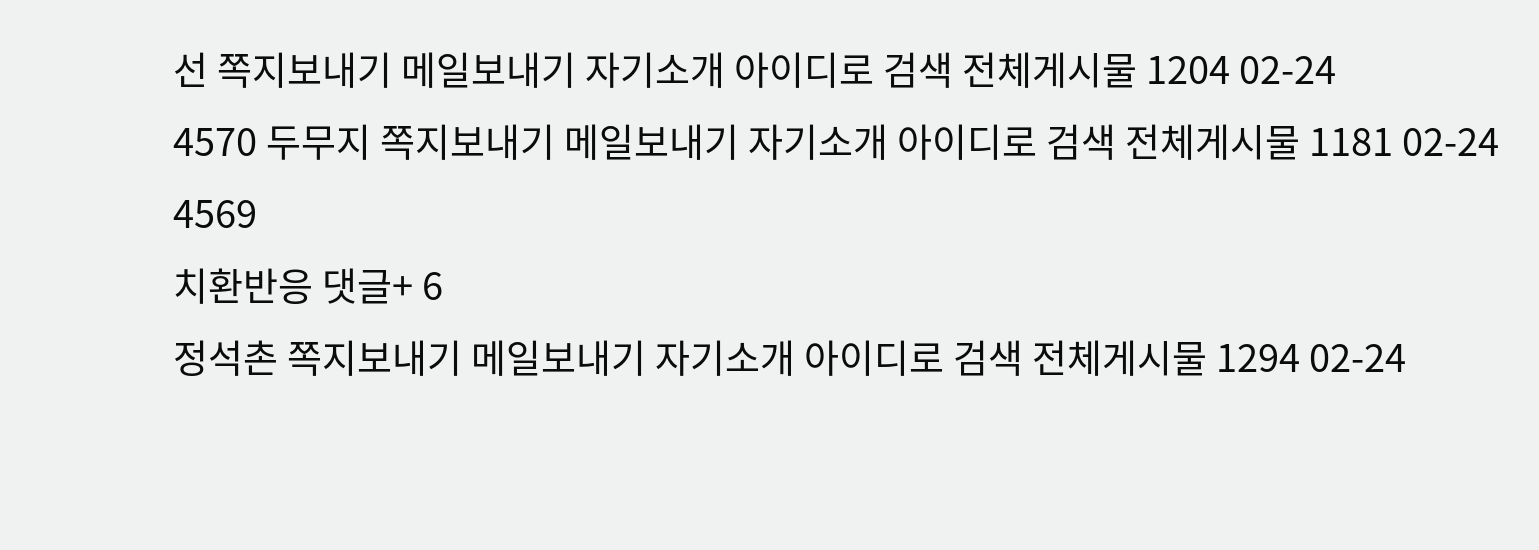선 쪽지보내기 메일보내기 자기소개 아이디로 검색 전체게시물 1204 02-24
4570 두무지 쪽지보내기 메일보내기 자기소개 아이디로 검색 전체게시물 1181 02-24
4569
치환반응 댓글+ 6
정석촌 쪽지보내기 메일보내기 자기소개 아이디로 검색 전체게시물 1294 02-24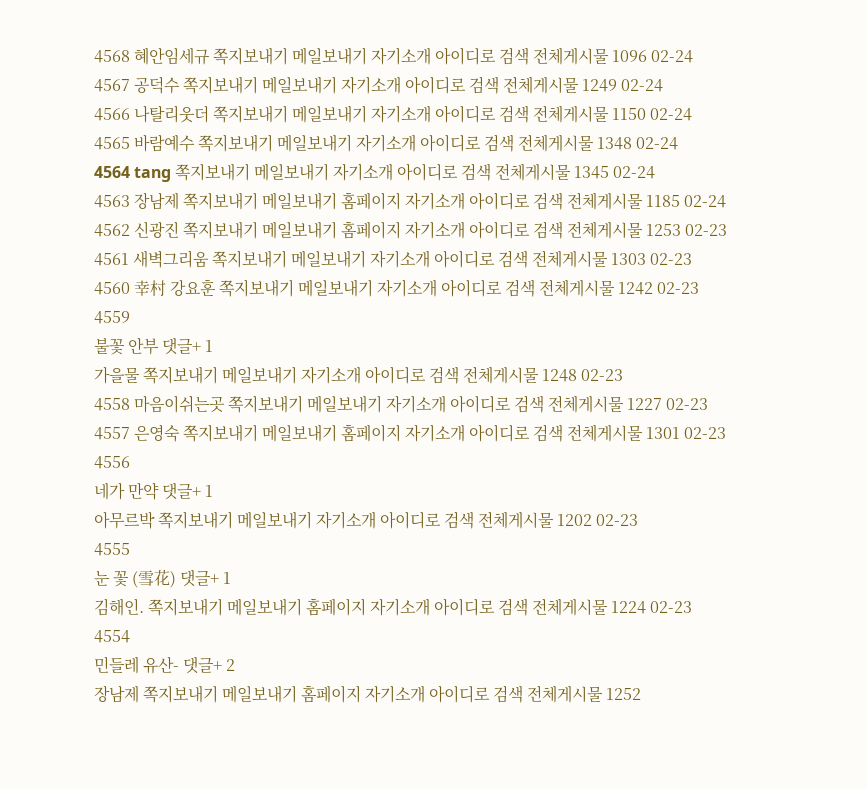4568 혜안임세규 쪽지보내기 메일보내기 자기소개 아이디로 검색 전체게시물 1096 02-24
4567 공덕수 쪽지보내기 메일보내기 자기소개 아이디로 검색 전체게시물 1249 02-24
4566 나탈리웃더 쪽지보내기 메일보내기 자기소개 아이디로 검색 전체게시물 1150 02-24
4565 바람예수 쪽지보내기 메일보내기 자기소개 아이디로 검색 전체게시물 1348 02-24
4564 tang 쪽지보내기 메일보내기 자기소개 아이디로 검색 전체게시물 1345 02-24
4563 장남제 쪽지보내기 메일보내기 홈페이지 자기소개 아이디로 검색 전체게시물 1185 02-24
4562 신광진 쪽지보내기 메일보내기 홈페이지 자기소개 아이디로 검색 전체게시물 1253 02-23
4561 새벽그리움 쪽지보내기 메일보내기 자기소개 아이디로 검색 전체게시물 1303 02-23
4560 幸村 강요훈 쪽지보내기 메일보내기 자기소개 아이디로 검색 전체게시물 1242 02-23
4559
불꽃 안부 댓글+ 1
가을물 쪽지보내기 메일보내기 자기소개 아이디로 검색 전체게시물 1248 02-23
4558 마음이쉬는곳 쪽지보내기 메일보내기 자기소개 아이디로 검색 전체게시물 1227 02-23
4557 은영숙 쪽지보내기 메일보내기 홈페이지 자기소개 아이디로 검색 전체게시물 1301 02-23
4556
네가 만약 댓글+ 1
아무르박 쪽지보내기 메일보내기 자기소개 아이디로 검색 전체게시물 1202 02-23
4555
눈 꽃 (雪花) 댓글+ 1
김해인. 쪽지보내기 메일보내기 홈페이지 자기소개 아이디로 검색 전체게시물 1224 02-23
4554
민들레 유산- 댓글+ 2
장남제 쪽지보내기 메일보내기 홈페이지 자기소개 아이디로 검색 전체게시물 1252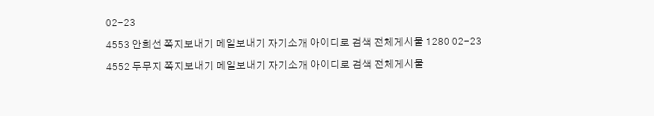02-23
4553 안희선 쪽지보내기 메일보내기 자기소개 아이디로 검색 전체게시물 1280 02-23
4552 두무지 쪽지보내기 메일보내기 자기소개 아이디로 검색 전체게시물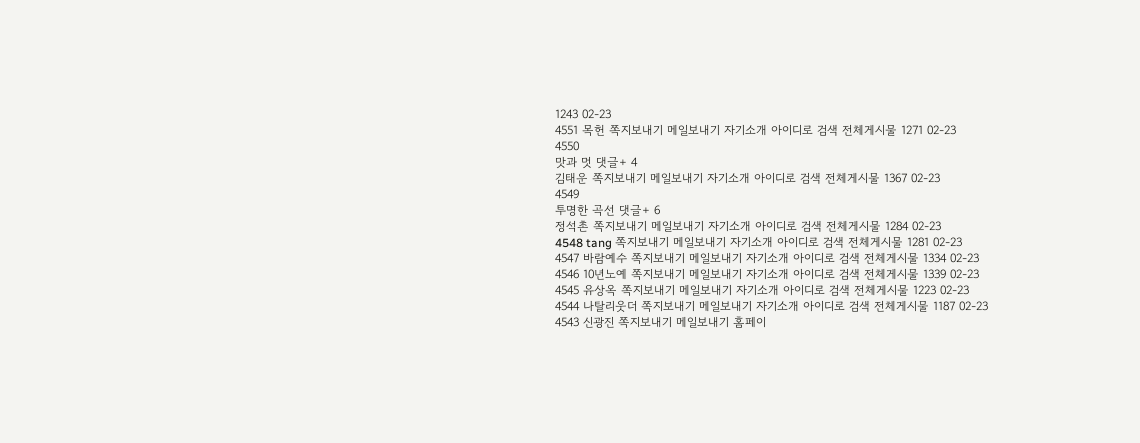1243 02-23
4551 목헌 쪽지보내기 메일보내기 자기소개 아이디로 검색 전체게시물 1271 02-23
4550
맛과 멋 댓글+ 4
김태운 쪽지보내기 메일보내기 자기소개 아이디로 검색 전체게시물 1367 02-23
4549
투명한 곡선 댓글+ 6
정석촌 쪽지보내기 메일보내기 자기소개 아이디로 검색 전체게시물 1284 02-23
4548 tang 쪽지보내기 메일보내기 자기소개 아이디로 검색 전체게시물 1281 02-23
4547 바람예수 쪽지보내기 메일보내기 자기소개 아이디로 검색 전체게시물 1334 02-23
4546 10년노예 쪽지보내기 메일보내기 자기소개 아이디로 검색 전체게시물 1339 02-23
4545 유상옥 쪽지보내기 메일보내기 자기소개 아이디로 검색 전체게시물 1223 02-23
4544 나탈리웃더 쪽지보내기 메일보내기 자기소개 아이디로 검색 전체게시물 1187 02-23
4543 신광진 쪽지보내기 메일보내기 홈페이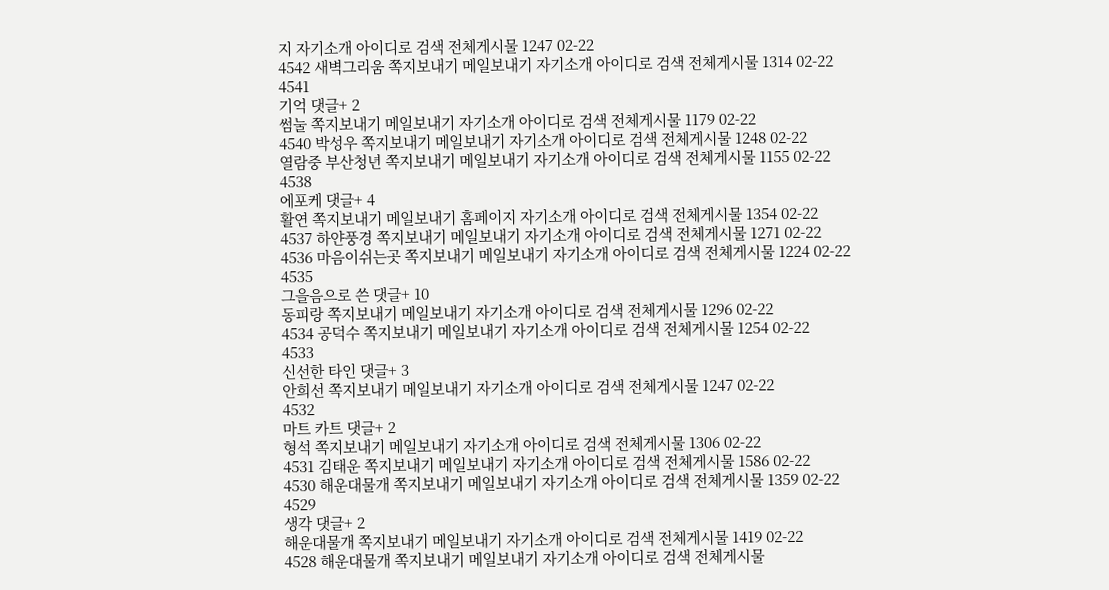지 자기소개 아이디로 검색 전체게시물 1247 02-22
4542 새벽그리움 쪽지보내기 메일보내기 자기소개 아이디로 검색 전체게시물 1314 02-22
4541
기억 댓글+ 2
썸눌 쪽지보내기 메일보내기 자기소개 아이디로 검색 전체게시물 1179 02-22
4540 박성우 쪽지보내기 메일보내기 자기소개 아이디로 검색 전체게시물 1248 02-22
열람중 부산청년 쪽지보내기 메일보내기 자기소개 아이디로 검색 전체게시물 1155 02-22
4538
에포케 댓글+ 4
활연 쪽지보내기 메일보내기 홈페이지 자기소개 아이디로 검색 전체게시물 1354 02-22
4537 하얀풍경 쪽지보내기 메일보내기 자기소개 아이디로 검색 전체게시물 1271 02-22
4536 마음이쉬는곳 쪽지보내기 메일보내기 자기소개 아이디로 검색 전체게시물 1224 02-22
4535
그을음으로 쓴 댓글+ 10
동피랑 쪽지보내기 메일보내기 자기소개 아이디로 검색 전체게시물 1296 02-22
4534 공덕수 쪽지보내기 메일보내기 자기소개 아이디로 검색 전체게시물 1254 02-22
4533
신선한 타인 댓글+ 3
안희선 쪽지보내기 메일보내기 자기소개 아이디로 검색 전체게시물 1247 02-22
4532
마트 카트 댓글+ 2
형석 쪽지보내기 메일보내기 자기소개 아이디로 검색 전체게시물 1306 02-22
4531 김태운 쪽지보내기 메일보내기 자기소개 아이디로 검색 전체게시물 1586 02-22
4530 해운대물개 쪽지보내기 메일보내기 자기소개 아이디로 검색 전체게시물 1359 02-22
4529
생각 댓글+ 2
해운대물개 쪽지보내기 메일보내기 자기소개 아이디로 검색 전체게시물 1419 02-22
4528 해운대물개 쪽지보내기 메일보내기 자기소개 아이디로 검색 전체게시물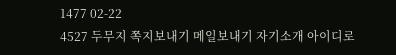1477 02-22
4527 두무지 쪽지보내기 메일보내기 자기소개 아이디로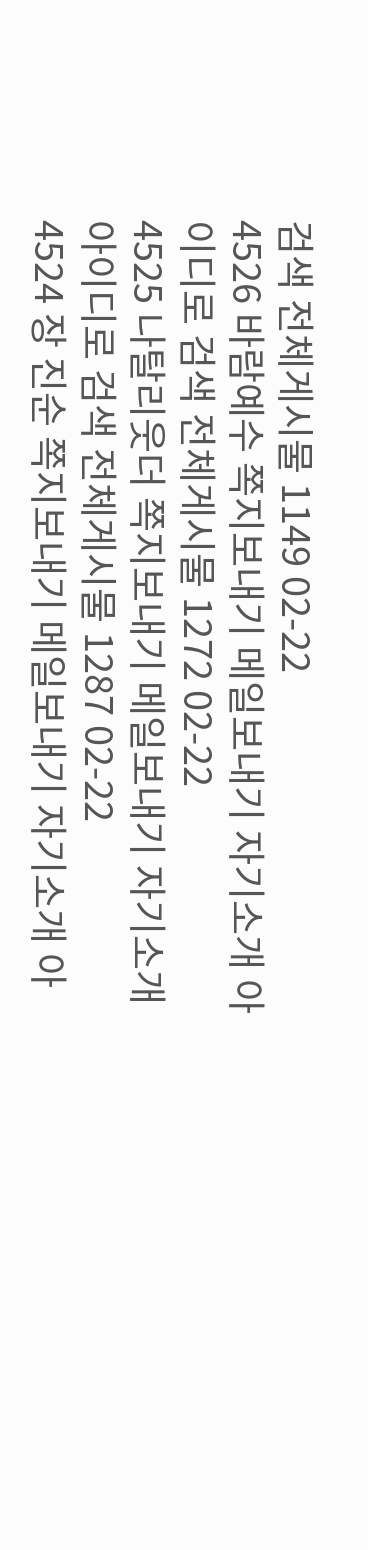검색 전체게시물 1149 02-22
4526 바람예수 쪽지보내기 메일보내기 자기소개 아이디로 검색 전체게시물 1272 02-22
4525 나탈리웃더 쪽지보내기 메일보내기 자기소개 아이디로 검색 전체게시물 1287 02-22
4524 장 진순 쪽지보내기 메일보내기 자기소개 아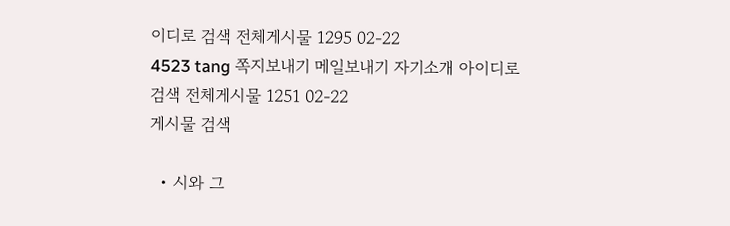이디로 검색 전체게시물 1295 02-22
4523 tang 쪽지보내기 메일보내기 자기소개 아이디로 검색 전체게시물 1251 02-22
게시물 검색

  • 시와 그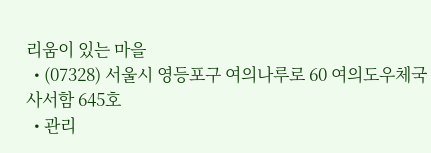리움이 있는 마을
  • (07328) 서울시 영등포구 여의나루로 60 여의도우체국 사서함 645호
  • 관리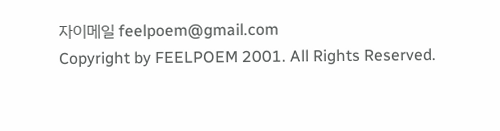자이메일 feelpoem@gmail.com
Copyright by FEELPOEM 2001. All Rights Reserved.